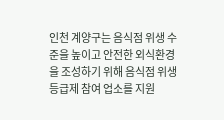인천 계양구는 음식점 위생 수준을 높이고 안전한 외식환경을 조성하기 위해 음식점 위생등급제 참여 업소를 지원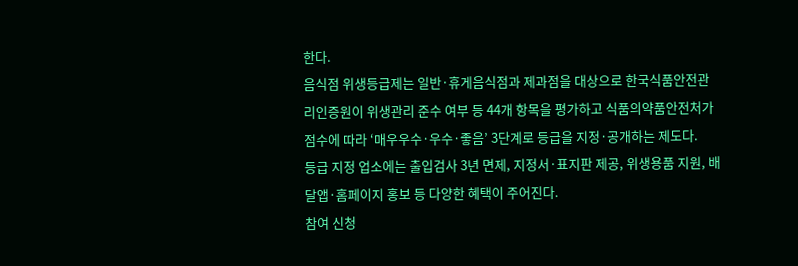한다.
음식점 위생등급제는 일반·휴게음식점과 제과점을 대상으로 한국식품안전관리인증원이 위생관리 준수 여부 등 44개 항목을 평가하고 식품의약품안전처가 점수에 따라 ‘매우우수·우수·좋음’ 3단계로 등급을 지정·공개하는 제도다.
등급 지정 업소에는 출입검사 3년 면제, 지정서·표지판 제공, 위생용품 지원, 배달앱·홈페이지 홍보 등 다양한 혜택이 주어진다.
참여 신청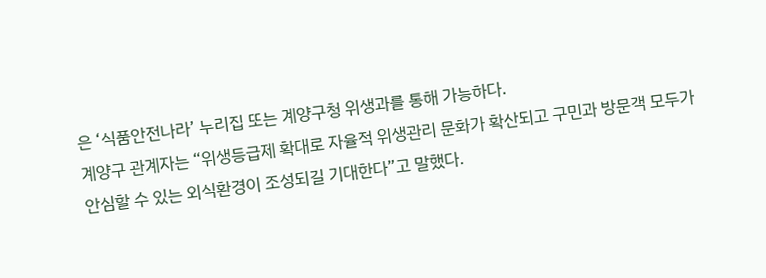은 ‘식품안전나라’ 누리집 또는 계양구청 위생과를 통해 가능하다.
계양구 관계자는 “위생등급제 확대로 자율적 위생관리 문화가 확산되고 구민과 방문객 모두가 안심할 수 있는 외식환경이 조성되길 기대한다”고 말했다.